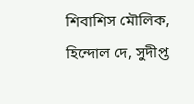শিবাশিস মৌলিক, হিন্দোল দে, সুদীপ্ত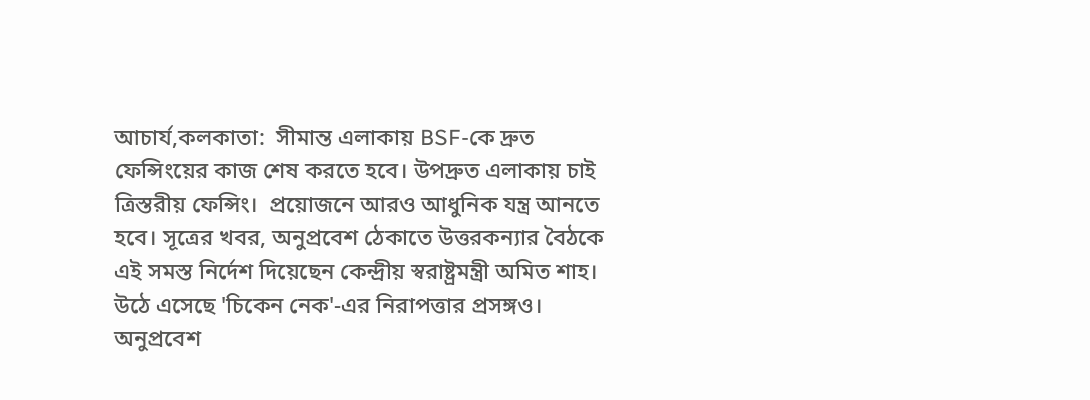আচার্য,কলকাতা:  সীমান্ত এলাকায় BSF-কে দ্রুত ফেন্সিংয়ের কাজ শেষ করতে হবে। উপদ্রুত এলাকায় চাই ত্রিস্তরীয় ফেন্সিং।  প্রয়োজনে আরও আধুনিক যন্ত্র আনতে হবে। সূত্রের খবর, অনুপ্রবেশ ঠেকাতে উত্তরকন্যার বৈঠকে এই সমস্ত নির্দেশ দিয়েছেন কেন্দ্রীয় স্বরাষ্ট্রমন্ত্রী অমিত শাহ। উঠে এসেছে 'চিকেন নেক'-এর নিরাপত্তার প্রসঙ্গও। অনুপ্রবেশ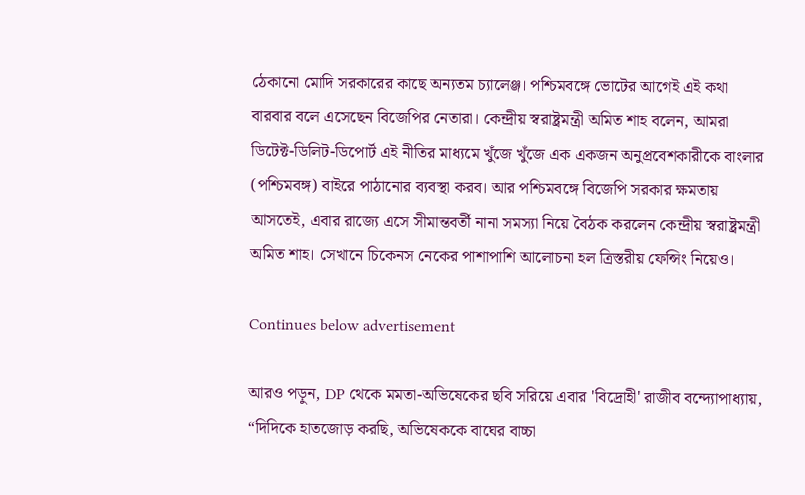ঠেকানো মোদি সরকারের কাছে অন্যতম চ্যালেঞ্জ। পশ্চিমবঙ্গে ভোটের আগেই এই কথা বারবার বলে এসেছেন বিজেপির নেতারা। কেন্দ্রীয় স্বরাষ্ট্রমন্ত্রী অমিত শাহ বলেন, আমরা ডিটেক্ট-ডিলিট-ডিপোর্ট এই নীতির মাধ্যমে খুঁজে খুঁজে এক একজন অনুপ্রবেশকারীকে বাংলার (পশ্চিমবঙ্গ) বাইরে পাঠানোর ব্যবস্থা করব। আর পশ্চিমবঙ্গে বিজেপি সরকার ক্ষমতায় আসতেই, এবার রাজ্যে এসে সীমান্তবর্তী নানা সমস্যা নিয়ে বৈঠক করলেন কেন্দ্রীয় স্বরাষ্ট্রমন্ত্রী অমিত শাহ। সেখানে চিকেনস নেকের পাশাপাশি আলোচনা হল ত্রিস্তরীয় ফেন্সিং নিয়েও।

Continues below advertisement

আরও পড়ুন, DP থেকে মমতা-অভিষেকের ছবি সরিয়ে এবার 'বিদ্রোহী' রাজীব বন্দ্যোপাধ্যায়, “দিদিকে হাতজোড় করছি, অভিষেককে বাঘের বাচ্চা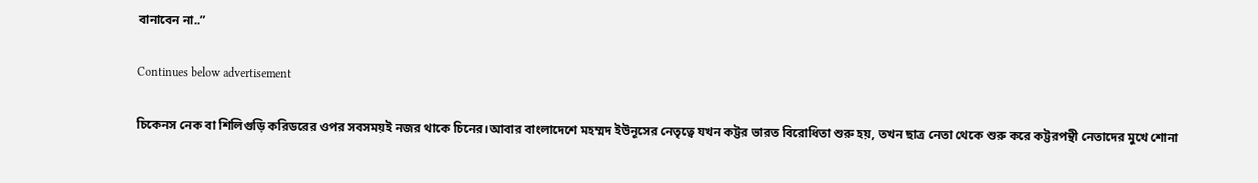বানাবেন না..”

Continues below advertisement

চিকেনস নেক বা শিলিগুড়ি করিডরের ওপর সবসময়ই নজর থাকে চিনের।আবার বাংলাদেশে মহম্মদ ইউনূসের নেতৃত্বে যখন কট্টর ভারত বিরোধিতা শুরু হয়, তখন ছাত্র নেতা থেকে শুরু করে কট্টরপন্থী নেতাদের মুখে শোনা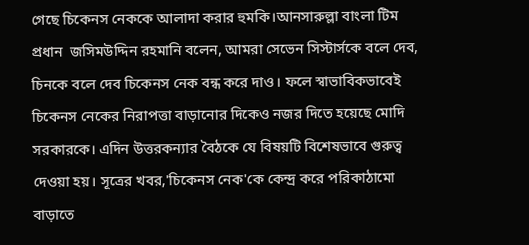গেছে চিকেনস নেককে আলাদা করার হুমকি।আনসারুল্লা বাংলা টিম প্রধান  জসিমউদ্দিন রহমানি বলেন, আমরা সেভেন সিস্টার্সকে বলে দেব, চিনকে বলে দেব চিকেনস নেক বন্ধ করে দাও। ফলে স্বাভাবিকভাবেই চিকেনস নেকের নিরাপত্তা বাড়ানোর দিকেও নজর দিতে হয়েছে মোদি সরকারকে। এদিন উত্তরকন্যার বৈঠকে যে বিষয়টি বিশেষভাবে গুরুত্ব দেওয়া হয়। সূত্রের খবর,'চিকেনস নেক'কে কেন্দ্র করে পরিকাঠামো বাড়াতে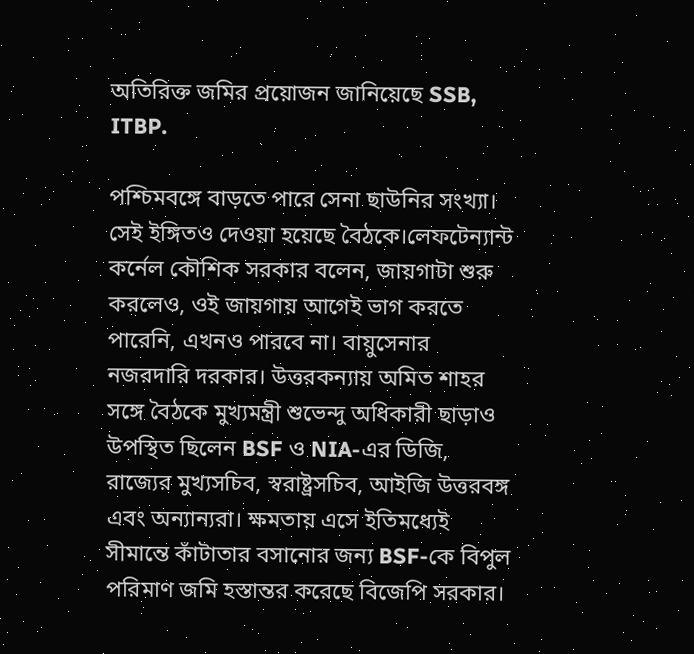অতিরিক্ত জমির প্রয়োজন জানিয়েছে SSB, ITBP.

পশ্চিমবঙ্গে বাড়তে পারে সেনা ছাউনির সংখ্যা। সেই ইঙ্গিতও দেওয়া হয়েছে বৈঠকে।লেফটেন্যান্ট কর্নেল কৌশিক সরকার বলেন, জায়গাটা শুরু করলেও, ওই জায়গায় আগেই ভাগ করতে পারেনি, এখনও পারবে না। বায়ুসেনার নজরদারি দরকার। উত্তরকন্যায় অমিত শাহর সঙ্গে বৈঠকে মুখ্যমন্ত্রী শুভেন্দু অধিকারী ছাড়াও উপস্থিত ছিলেন BSF ও NIA-এর ডিজি, রাজ্যের মুখ্যসচিব, স্বরাষ্ট্রসচিব, আইজি উত্তরবঙ্গ এবং অন্যান্যরা। ক্ষমতায় এসে ইতিমধ্যেই সীমান্তে কাঁটাতার বসানোর জন্য BSF-কে বিপুল পরিমাণ জমি হস্তান্তর করেছে বিজেপি সরকার।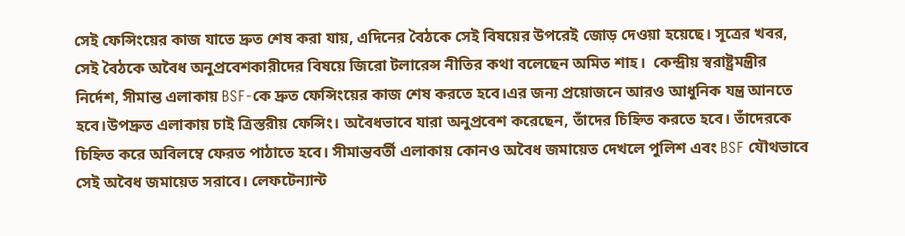সেই ফেন্সিংয়ের কাজ যাতে দ্রুত শেষ করা যায়, এদিনের বৈঠকে সেই বিষয়ের উপরেই জোড় দেওয়া হয়েছে। সূত্রের খবর, সেই বৈঠকে অবৈধ অনুপ্রবেশকারীদের বিষয়ে জিরো টলারেন্স নীতির কথা বলেছেন অমিত শাহ।  কেন্দ্রীয় স্বরাষ্ট্রমন্ত্রীর নির্দেশ, সীমান্ত এলাকায় BSF-কে দ্রুত ফেন্সিংয়ের কাজ শেষ করতে হবে।এর জন্য প্রয়োজনে আরও আধুনিক যন্ত্র আনতে হবে।উপদ্রুত এলাকায় চাই ত্রিস্তরীয় ফেন্সিং। অবৈধভাবে যারা অনুপ্রবেশ করেছেন, তাঁদের চিহ্নিত করতে হবে। তাঁদেরকে চিহ্নিত করে অবিলম্বে ফেরত পাঠাতে হবে। সীমান্তবর্তী এলাকায় কোনও অবৈধ জমায়েত দেখলে পুলিশ এবং BSF যৌথভাবে সেই অবৈধ জমায়েত সরাবে। লেফটেন্যান্ট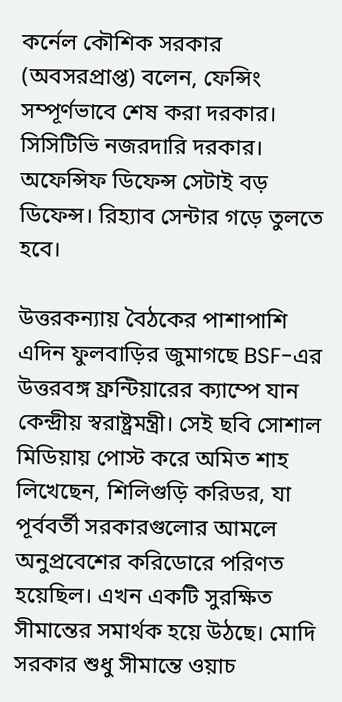কর্নেল কৌশিক সরকার (অবসরপ্রাপ্ত) বলেন, ফেন্সিং সম্পূর্ণভাবে শেষ করা দরকার। সিসিটিভি নজরদারি দরকার। অফেন্সিফ ডিফেন্স সেটাই বড় ডিফেন্স। রিহ্যাব সেন্টার গড়ে তুলতে হবে।

উত্তরকন্যায় বৈঠকের পাশাপাশি এদিন ফুলবাড়ির জুমাগছে BSF-এর উত্তরবঙ্গ ফ্রন্টিয়ারের ক্যাম্পে যান কেন্দ্রীয় স্বরাষ্ট্রমন্ত্রী। সেই ছবি সোশাল মিডিয়ায় পোস্ট করে অমিত শাহ লিখেছেন, শিলিগুড়ি করিডর, যা পূর্ববর্তী সরকারগুলোর আমলে অনুপ্রবেশের করিডোরে পরিণত হয়েছিল। এখন একটি সুরক্ষিত সীমান্তের সমার্থক হয়ে উঠছে। মোদি সরকার শুধু সীমান্তে ওয়াচ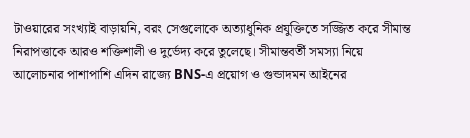টাওয়ারের সংখ্যাই বাড়ায়নি, বরং সেগুলোকে অত্যাধুনিক প্রযুক্তিতে সজ্জিত করে সীমান্ত নিরাপত্তাকে আরও শক্তিশালী ও দুর্ভেদ্য করে তুলেছে। সীমান্তবর্তী সমস্যা নিয়ে আলোচনার পাশাপাশি এদিন রাজ্যে BNS-এ প্রয়োগ ও গুন্ডাদমন আইনের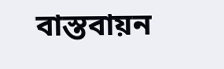বাস্তবায়ন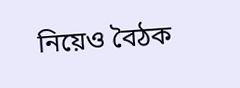নিয়েও বৈঠক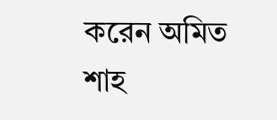করেন অমিত শাহ